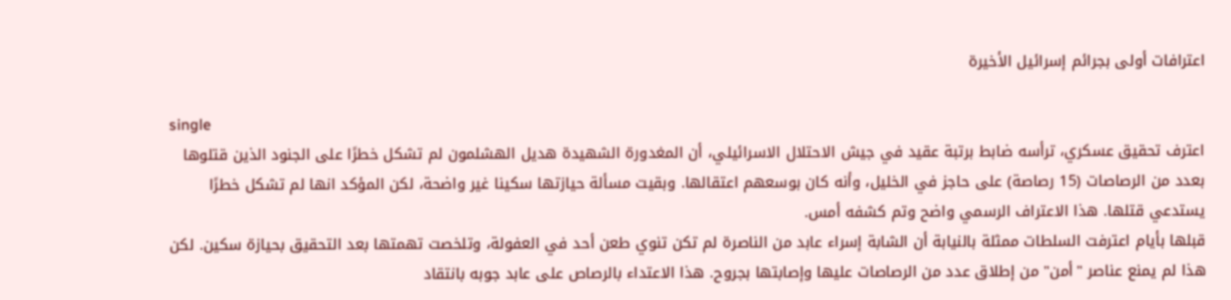اعترافات أولى بجرائم إسرائيل الأخيرة

single
اعترف تحقيق عسكري، ترأسه ضابط برتبة عقيد في جيش الاحتلال الاسرائيلي، أن المغدورة الشهيدة هديل الهشلمون لم تشكل خطرًا على الجنود الذين قتلوها بعدد من الرصاصات (15 رصاصة) على حاجز في الخليل، وأنه كان بوسعهم اعتقالها. وبقيت مسألة حيازتها سكينا غير واضحة، لكن المؤكد انها لم تشكل خطرًا يستدعي قتلها. هذا الاعتراف الرسمي واضح وتم كشفه أمس.
قبلها بأيام اعترفت السلطات ممثلة بالنيابة أن الشابة إسراء عابد من الناصرة لم تكن تنوي طعن أحد في العفولة، وتلخصت تهمتها بعد التحقيق بحيازة سكين. لكن هذا لم يمنع عناصر "أمن" من إطلاق عدد من الرصاصات عليها وإصابتها بجروح. هذا الاعتداء بالرصاص على عابد جوبه بانتقاد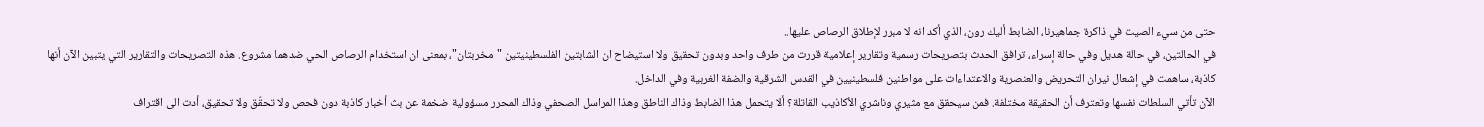حتى من سيء الصيت في ذاكرة جماهيرنا، الضابط أليك رون، الذي أكد انه لا مبرر لإطلاق الرصاص عليها..
في الحالتين، في حالة هديل وفي حالة إسراء، ترافق الحدث بتصريحات رسمية وتقارير إعلامية قررت من طرف واحد وبدون تحقيق ولا استيضاح ان الشابتين الفلسطينيتين "مخربتان"، بمعنى ان استخدام الرصاص الحي ضدهما مشروع. هذه التصريحات والتقارير التي يتبين الآن أنها كاذبة، ساهمت في إشعال نيران التحريض والعنصرية والاعتداءات على مواطنين فلسطينيين في القدس الشرقية والضفة الغربية وفي الداخل.
الآن تأتي السلطات نفسها وتعترف أن الحقيقة مختلفة. فمن سيحقق مع مثيري وناشري الأكاذيب القاتلة؟ ألا يتحمل هذا الضابط وذاك الناطق وهذا المراسل الصحفي وذاك المحرر مسؤولية ضخمة عن بث أخبار كاذبة دون فحص ولا تحقّق ولا تحقيق، أدت الى اقتراف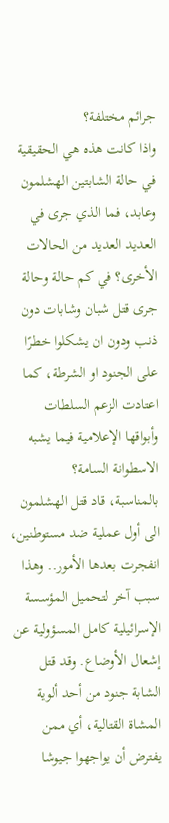جرائم مختلفة؟
واذا كانت هذه هي الحقيقية في حالة الشابتين الهشلمون وعابد، فما الذي جرى في العديد العديد من الحالات الأخرى؟ في كم حالة وحالة جرى قتل شبان وشابات دون ذنب ودون ان يشكلوا خطرًا على الجنود او الشرطة، كما اعتادت الزعم السلطات وأبواقها الإعلامية فيما يشبه الاسطوانة السامة؟
بالمناسبة، قاد قتل الهشلمون الى أول عملية ضد مستوطنين، انفجرت بعدها الأمور.. وهذا سبب آخر لتحميل المؤسسة الإسرائيلية كامل المسؤولية عن إشعال الأوضاع. وقد قتل الشابة جنود من أحد ألوية المشاة القتالية، أي ممن يفترض أن يواجهوا جيوشا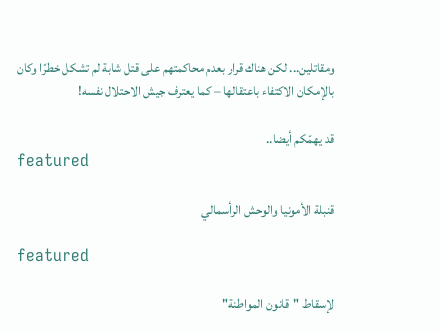ومقاتلين... لكن هناك قرار بعدم محاكمتهم على قتل شابة لم تشكل خطرًا وكان بالإمكان الاكتفاء باعتقالها – كما يعترف جيش الاحتلال نفسه!

قد يهمّكم أيضا..
featured

قنبلة الأمونيا والوحش الرأسمالي

featured

لإسقاط "قانون المواطنة"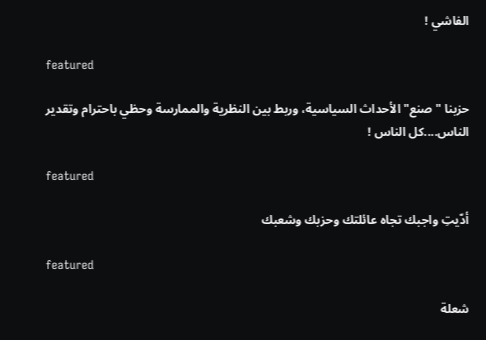الفاشي !

featured

حزبنا "صنع" الأحداث السياسية، وربط بين النظرية والممارسة وحظي باحترام وتقدير الناس....كل الناس !

featured

أدّيتِ واجبك تجاه عائلتك وحزبك وشعبك

featured

شعلة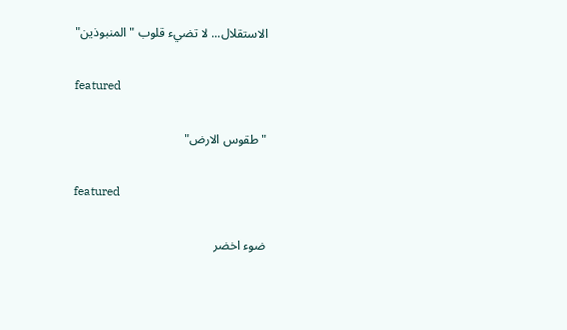الاستقلال... لا تضيء قلوب "المنبوذين"

featured

"طقوس الارض"

featured

ضوء اخضر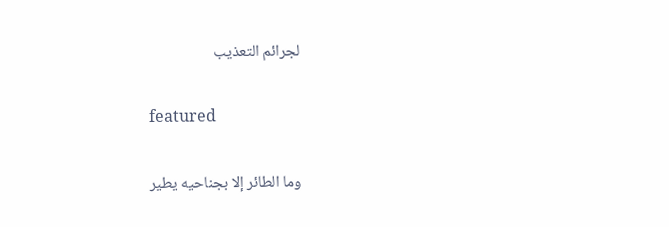لجرائم التعذيب

featured

وما الطائر إلا بجناحيه يطير